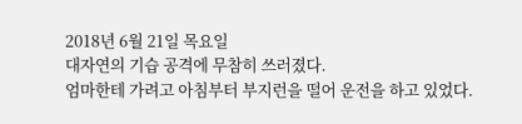2018년 6월 21일 목요일
대자연의 기습 공격에 무참히 쓰러졌다.
엄마한테 가려고 아침부터 부지런을 떨어 운전을 하고 있었다.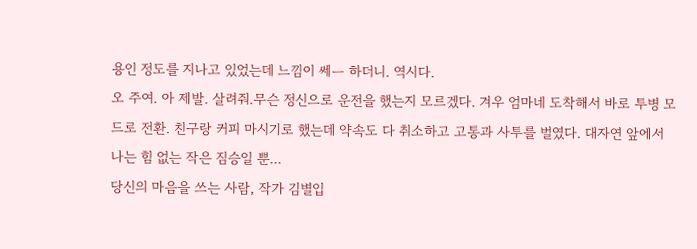용인 정도를 지나고 있었는데 느낌이 쎄ㅡ 하더니. 역시다.
오 주여. 아 제발. 살려줘.무슨 정신으로 운전을 했는지 모르겠다. 겨우 엄마네 도착해서 바로 투병 모드로 전환. 친구랑 커피 마시기로 했는데 약속도 다 취소하고 고통과 사투를 벌였다. 대자연 앞에서 나는 힘 없는 작은 짐승일 뿐...
당신의 마음을 쓰는 사람, 작가 김별입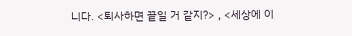니다. <퇴사하면 끝일 거 같지?> , <세상에 이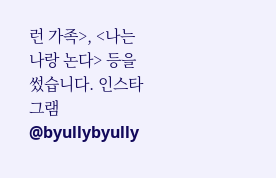런 가족>, <나는 나랑 논다> 등을 썼습니다. 인스타그램 @byullybyully